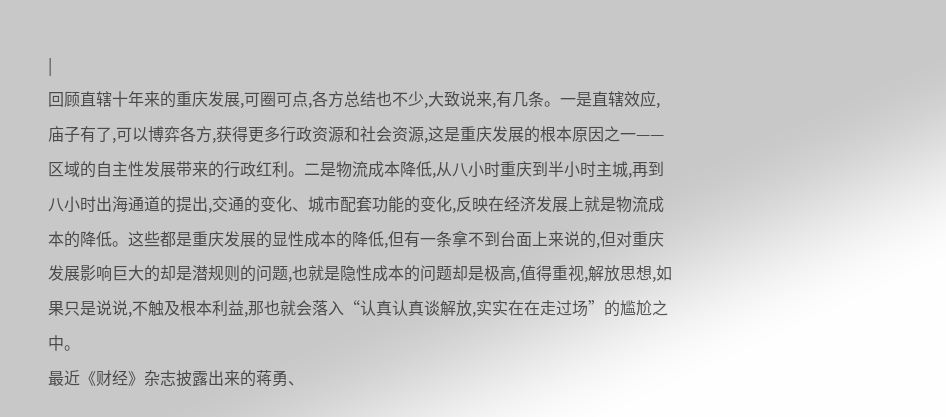|
回顾直辖十年来的重庆发展,可圈可点,各方总结也不少,大致说来,有几条。一是直辖效应,庙子有了,可以博弈各方,获得更多行政资源和社会资源,这是重庆发展的根本原因之一——区域的自主性发展带来的行政红利。二是物流成本降低,从八小时重庆到半小时主城,再到八小时出海通道的提出,交通的变化、城市配套功能的变化,反映在经济发展上就是物流成本的降低。这些都是重庆发展的显性成本的降低,但有一条拿不到台面上来说的,但对重庆发展影响巨大的却是潜规则的问题,也就是隐性成本的问题却是极高,值得重视,解放思想,如果只是说说,不触及根本利益,那也就会落入“认真认真谈解放,实实在在走过场”的尴尬之中。
最近《财经》杂志披露出来的蒋勇、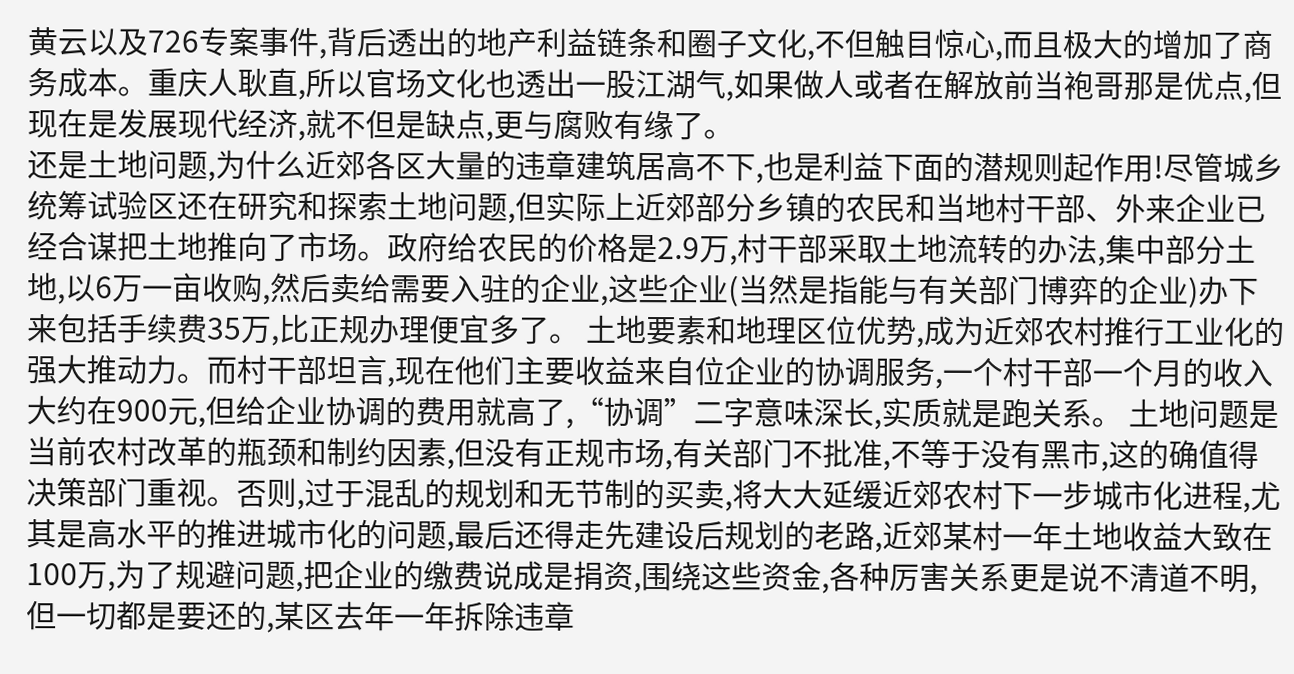黄云以及726专案事件,背后透出的地产利益链条和圈子文化,不但触目惊心,而且极大的增加了商务成本。重庆人耿直,所以官场文化也透出一股江湖气,如果做人或者在解放前当袍哥那是优点,但现在是发展现代经济,就不但是缺点,更与腐败有缘了。
还是土地问题,为什么近郊各区大量的违章建筑居高不下,也是利益下面的潜规则起作用!尽管城乡统筹试验区还在研究和探索土地问题,但实际上近郊部分乡镇的农民和当地村干部、外来企业已经合谋把土地推向了市场。政府给农民的价格是2.9万,村干部采取土地流转的办法,集中部分土地,以6万一亩收购,然后卖给需要入驻的企业,这些企业(当然是指能与有关部门博弈的企业)办下来包括手续费35万,比正规办理便宜多了。 土地要素和地理区位优势,成为近郊农村推行工业化的强大推动力。而村干部坦言,现在他们主要收益来自位企业的协调服务,一个村干部一个月的收入大约在900元,但给企业协调的费用就高了,“协调”二字意味深长,实质就是跑关系。 土地问题是当前农村改革的瓶颈和制约因素,但没有正规市场,有关部门不批准,不等于没有黑市,这的确值得决策部门重视。否则,过于混乱的规划和无节制的买卖,将大大延缓近郊农村下一步城市化进程,尤其是高水平的推进城市化的问题,最后还得走先建设后规划的老路,近郊某村一年土地收益大致在100万,为了规避问题,把企业的缴费说成是捐资,围绕这些资金,各种厉害关系更是说不清道不明,但一切都是要还的,某区去年一年拆除违章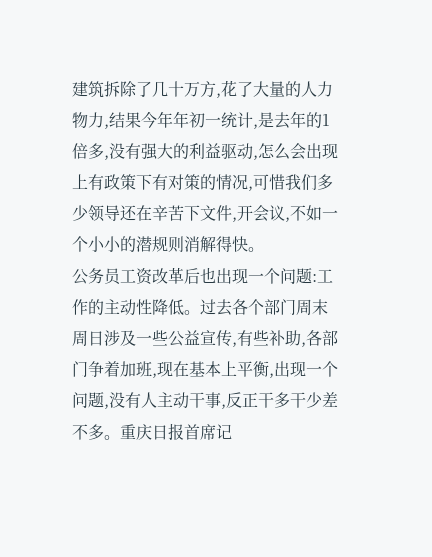建筑拆除了几十万方,花了大量的人力物力,结果今年年初一统计,是去年的1倍多,没有强大的利益驱动,怎么会出现上有政策下有对策的情况,可惜我们多少领导还在辛苦下文件,开会议,不如一个小小的潜规则消解得快。
公务员工资改革后也出现一个问题:工作的主动性降低。过去各个部门周末周日涉及一些公益宣传,有些补助,各部门争着加班,现在基本上平衡,出现一个问题,没有人主动干事,反正干多干少差不多。重庆日报首席记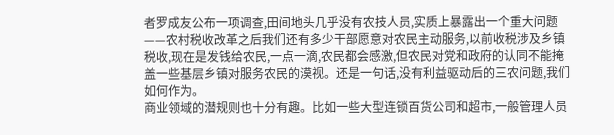者罗成友公布一项调查,田间地头几乎没有农技人员,实质上暴露出一个重大问题——农村税收改革之后我们还有多少干部愿意对农民主动服务,以前收税涉及乡镇税收,现在是发钱给农民,一点一滴,农民都会感激,但农民对党和政府的认同不能掩盖一些基层乡镇对服务农民的漠视。还是一句话,没有利益驱动后的三农问题,我们如何作为。
商业领域的潜规则也十分有趣。比如一些大型连锁百货公司和超市,一般管理人员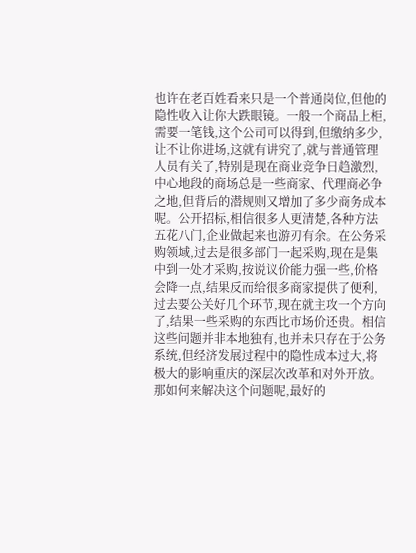也许在老百姓看来只是一个普通岗位,但他的隐性收入让你大跌眼镜。一般一个商品上柜,需要一笔钱,这个公司可以得到,但缴纳多少,让不让你进场,这就有讲究了,就与普通管理人员有关了,特别是现在商业竞争日趋激烈,中心地段的商场总是一些商家、代理商必争之地,但背后的潜规则又增加了多少商务成本呢。公开招标,相信很多人更清楚,各种方法五花八门,企业做起来也游刃有余。在公务采购领域,过去是很多部门一起采购,现在是集中到一处才采购,按说议价能力强一些,价格会降一点,结果反而给很多商家提供了便利,过去要公关好几个环节,现在就主攻一个方向了,结果一些采购的东西比市场价还贵。相信这些问题并非本地独有,也并未只存在于公务系统,但经济发展过程中的隐性成本过大,将极大的影响重庆的深层次改革和对外开放。
那如何来解决这个问题呢,最好的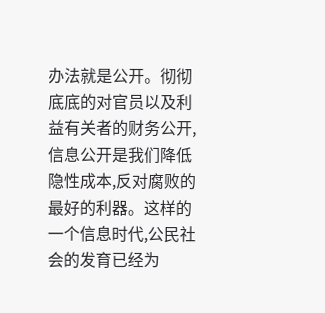办法就是公开。彻彻底底的对官员以及利益有关者的财务公开,信息公开是我们降低隐性成本,反对腐败的最好的利器。这样的一个信息时代,公民社会的发育已经为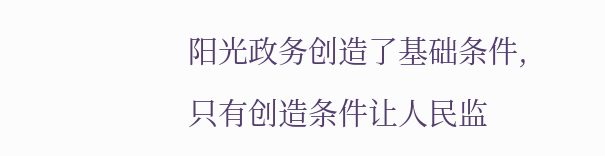阳光政务创造了基础条件,只有创造条件让人民监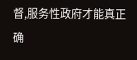督,服务性政府才能真正确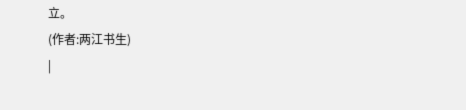立。
(作者:两江书生)
|